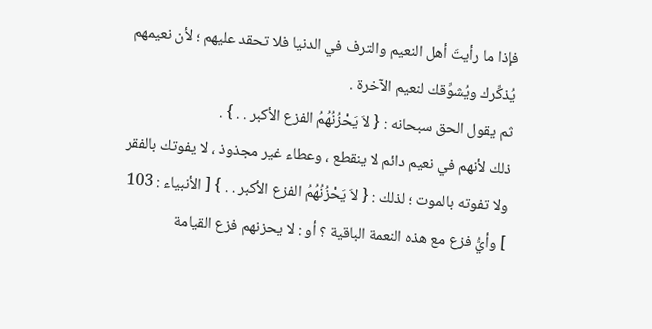فإذا ما رأيتَ أهل النعيم والترف في الدنيا فلا تحقد عليهم ؛ لأن نعيمهم يُذكِّرك ويُشوِّقك لنعيم الآخرة .
ثم يقول الحق سبحانه : { لاَ يَحْزُنُهُمُ الفزع الأكبر . . } .
ذلك لأنهم في نعيم دائم لا ينقطع ، وعطاء غير مجذوذ ، لا يفوتك بالفقر ولا تفوته بالموت ؛ لذلك : { لاَ يَحْزُنُهُمُ الفزع الأكبر . . } [ الأنبياء : 103 ] وأيُّ فزع مع هذه النعمة الباقية ؟ أو : لا يحزنهم فزع القيامة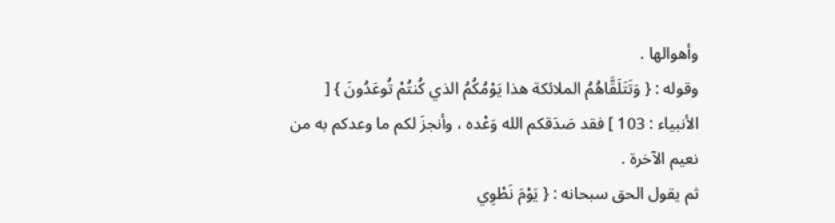وأهوالها .
وقوله : { وَتَتَلَقَّاهُمُ الملائكة هذا يَوْمُكُمُ الذي كُنتُمْ تُوعَدُونَ } [ الأنبياء : 103 ] فقد صَدَقكم الله وَعْده ، وأنجزَ لكم ما وعدكم به من نعيم الآخرة .
ثم يقول الحق سبحانه : { يَوْمَ نَطْوِي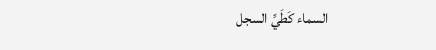السماء كَطَيِّ السجل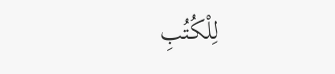لِلْكُتُبِ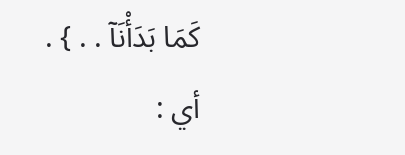كَمَا بَدَأْنَآ . . } .
أي :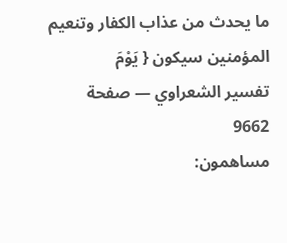ما يحدث من عذاب الكفار وتنعيم المؤمنين سيكون { يَوْمَ
تفسير الشعراوي — صفحة 9662
مساهمون: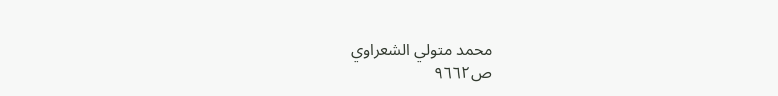محمد متولي الشعراوي
ص٩٦٦٢